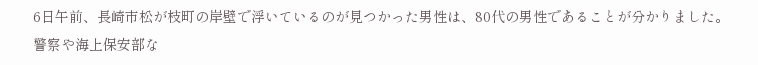6日午前、長崎市松が枝町の岸壁で浮いているのが見つかった男性は、80代の男性であることが分かりました。
警察や海上保安部な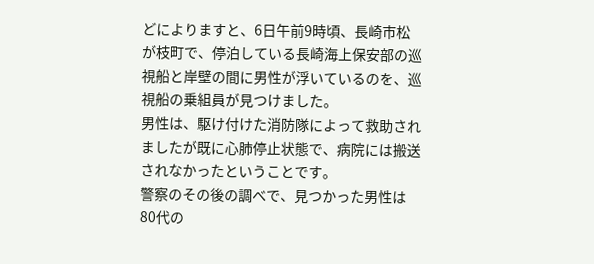どによりますと、6日午前9時頃、長崎市松が枝町で、停泊している長崎海上保安部の巡視船と岸壁の間に男性が浮いているのを、巡視船の乗組員が見つけました。
男性は、駆け付けた消防隊によって救助されましたが既に心肺停止状態で、病院には搬送されなかったということです。
警察のその後の調べで、見つかった男性は80代の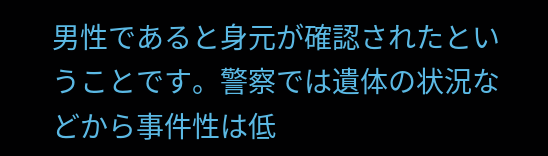男性であると身元が確認されたということです。警察では遺体の状況などから事件性は低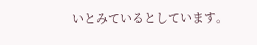いとみているとしています。